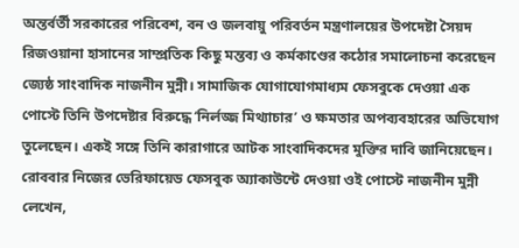অন্তর্বর্তী সরকারের পরিবেশ, বন ও জলবায়ু পরিবর্তন মন্ত্রণালয়ের উপদেষ্টা সৈয়দ রিজওয়ানা হাসানের সাম্প্রতিক কিছু মন্তব্য ও কর্মকাণ্ডের কঠোর সমালোচনা করেছেন জ্যেষ্ঠ সাংবাদিক নাজনীন মুন্নী। সামাজিক যোগাযোগমাধ্যম ফেসবুকে দেওয়া এক পোস্টে তিনি উপদেষ্টার বিরুদ্ধে ‘নির্লজ্জ মিথ্যাচার’ ও ক্ষমতার অপব্যবহারের অভিযোগ তুলেছেন। একই সঙ্গে তিনি কারাগারে আটক সাংবাদিকদের মুক্তির দাবি জানিয়েছেন।
রোববার নিজের ভেরিফায়েড ফেসবুক অ্যাকাউন্টে দেওয়া ওই পোস্টে নাজনীন মুন্নী লেখেন,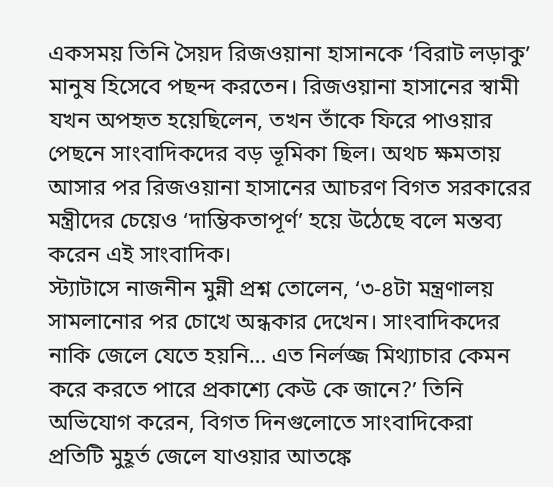একসময় তিনি সৈয়দ রিজওয়ানা হাসানকে ‘বিরাট লড়াকু’ মানুষ হিসেবে পছন্দ করতেন। রিজওয়ানা হাসানের স্বামী যখন অপহৃত হয়েছিলেন, তখন তাঁকে ফিরে পাওয়ার পেছনে সাংবাদিকদের বড় ভূমিকা ছিল। অথচ ক্ষমতায় আসার পর রিজওয়ানা হাসানের আচরণ বিগত সরকারের মন্ত্রীদের চেয়েও ‘দাম্ভিকতাপূর্ণ’ হয়ে উঠেছে বলে মন্তব্য করেন এই সাংবাদিক।
স্ট্যাটাসে নাজনীন মুন্নী প্রশ্ন তোলেন, ‘৩-৪টা মন্ত্রণালয় সামলানোর পর চোখে অন্ধকার দেখেন। সাংবাদিকদের নাকি জেলে যেতে হয়নি… এত নির্লজ্জ মিথ্যাচার কেমন করে করতে পারে প্রকাশ্যে কেউ কে জানে?’ তিনি অভিযোগ করেন, বিগত দিনগুলোতে সাংবাদিকেরা প্রতিটি মুহূর্ত জেলে যাওয়ার আতঙ্কে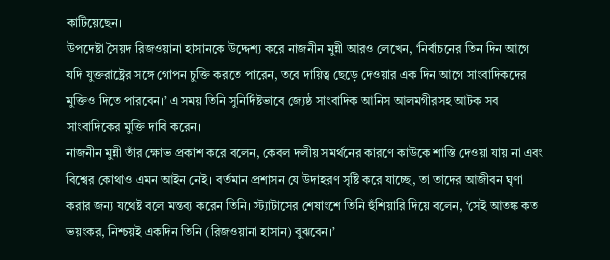কাটিয়েছেন।
উপদেষ্টা সৈয়দ রিজওয়ানা হাসানকে উদ্দেশ্য করে নাজনীন মুন্নী আরও লেখেন, ‘নির্বাচনের তিন দিন আগে যদি যুক্তরাষ্ট্রের সঙ্গে গোপন চুক্তি করতে পারেন, তবে দায়িত্ব ছেড়ে দেওয়ার এক দিন আগে সাংবাদিকদের মুক্তিও দিতে পারবেন।’ এ সময় তিনি সুনির্দিষ্টভাবে জ্যেষ্ঠ সাংবাদিক আনিস আলমগীরসহ আটক সব সাংবাদিকের মুক্তি দাবি করেন।
নাজনীন মুন্নী তাঁর ক্ষোভ প্রকাশ করে বলেন, কেবল দলীয় সমর্থনের কারণে কাউকে শাস্তি দেওয়া যায় না এবং বিশ্বের কোথাও এমন আইন নেই। বর্তমান প্রশাসন যে উদাহরণ সৃষ্টি করে যাচ্ছে, তা তাদের আজীবন ঘৃণা করার জন্য যথেষ্ট বলে মন্তব্য করেন তিনি। স্ট্যাটাসের শেষাংশে তিনি হুঁশিয়ারি দিয়ে বলেন, ‘সেই আতঙ্ক কত ভয়ংকর, নিশ্চয়ই একদিন তিনি (রিজওয়ানা হাসান) বুঝবেন।’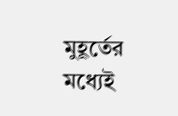মুহূর্তের মধ্যেই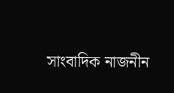সাংবাদিক নাজনীন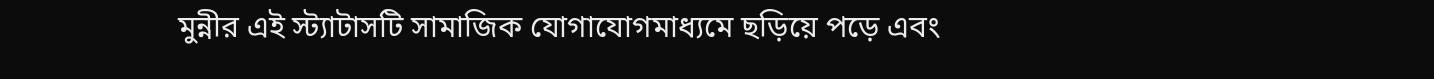মুন্নীর এই স্ট্যাটাসটি সামাজিক যোগাযোগমাধ্যমে ছড়িয়ে পড়ে এবং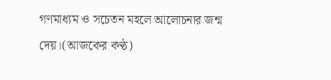গণমাধ্যম ও সচেতন মহলে আলোচনার জন্ম দেয়।(আজকের কণ্ঠ)